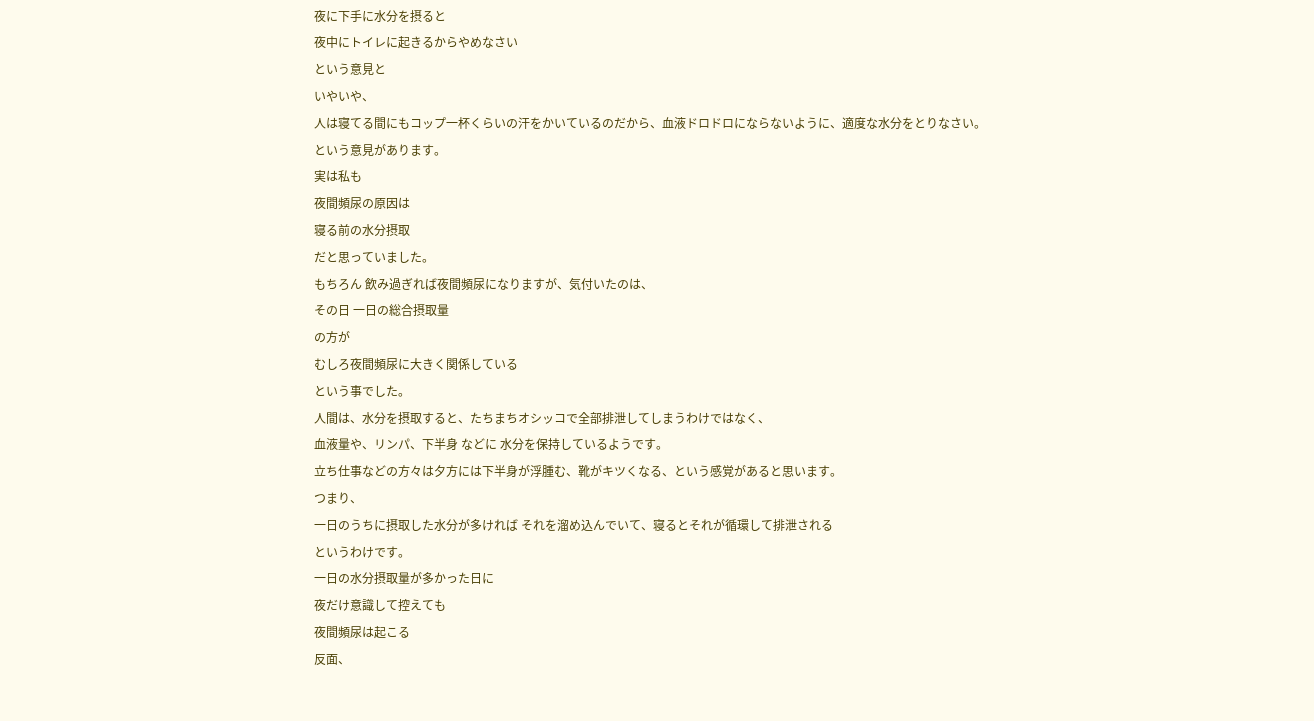夜に下手に水分を摂ると
夜中にトイレに起きるからやめなさい
という意見と
いやいや、
人は寝てる間にもコップ一杯くらいの汗をかいているのだから、血液ドロドロにならないように、適度な水分をとりなさい。
という意見があります。
実は私も
夜間頻尿の原因は
寝る前の水分摂取
だと思っていました。
もちろん 飲み過ぎれば夜間頻尿になりますが、気付いたのは、
その日 一日の総合摂取量
の方が
むしろ夜間頻尿に大きく関係している
という事でした。
人間は、水分を摂取すると、たちまちオシッコで全部排泄してしまうわけではなく、
血液量や、リンパ、下半身 などに 水分を保持しているようです。
立ち仕事などの方々は夕方には下半身が浮腫む、靴がキツくなる、という感覚があると思います。
つまり、
一日のうちに摂取した水分が多ければ それを溜め込んでいて、寝るとそれが循環して排泄される
というわけです。
一日の水分摂取量が多かった日に
夜だけ意識して控えても
夜間頻尿は起こる
反面、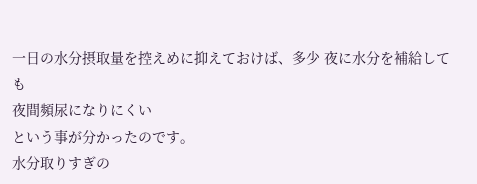一日の水分摂取量を控えめに抑えておけば、多少 夜に水分を補給しても
夜間頻尿になりにくい
という事が分かったのです。
水分取りすぎの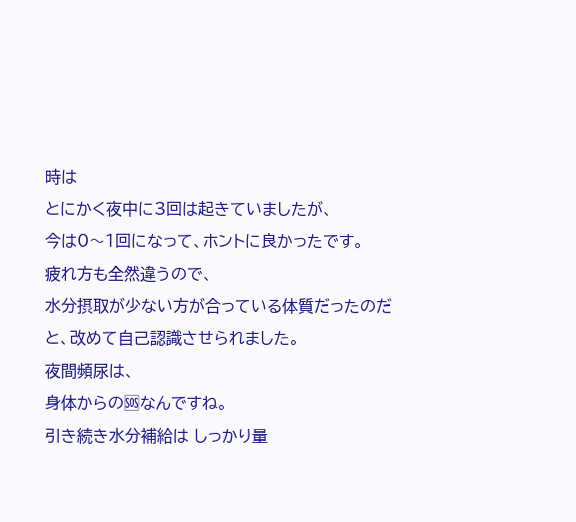時は
とにかく夜中に3回は起きていましたが、
今は0〜1回になって、ホントに良かったです。
疲れ方も全然違うので、
水分摂取が少ない方が合っている体質だったのだ
と、改めて自己認識させられました。
夜間頻尿は、
身体からの🆘なんですね。
引き続き水分補給は しっかり量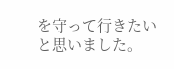を守って行きたいと思いました。